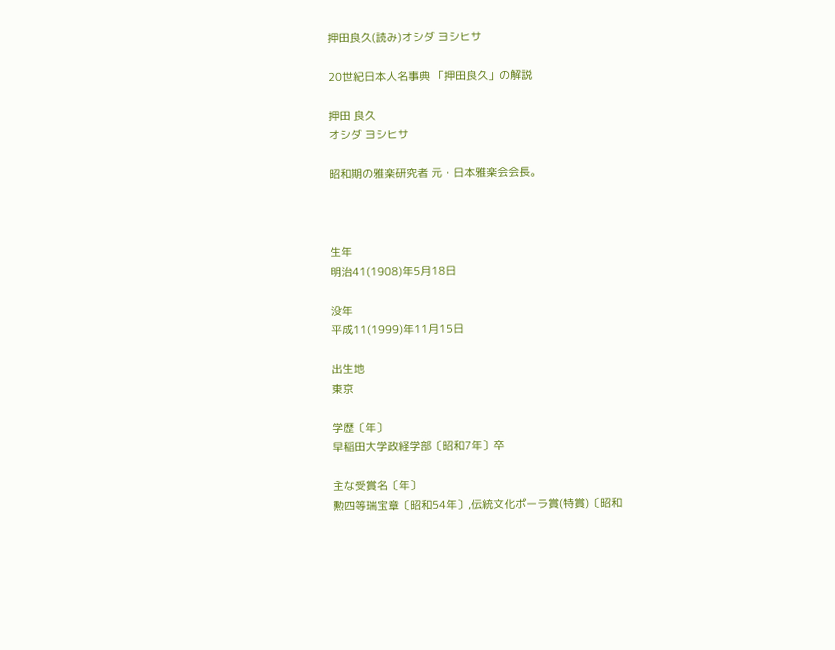押田良久(読み)オシダ ヨシヒサ

20世紀日本人名事典 「押田良久」の解説

押田 良久
オシダ ヨシヒサ

昭和期の雅楽研究者 元・日本雅楽会会長。



生年
明治41(1908)年5月18日

没年
平成11(1999)年11月15日

出生地
東京

学歴〔年〕
早稲田大学政経学部〔昭和7年〕卒

主な受賞名〔年〕
勲四等瑞宝章〔昭和54年〕,伝統文化ポーラ賞(特賞)〔昭和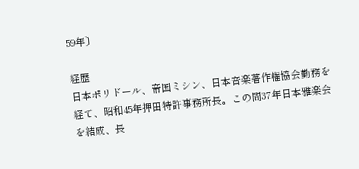59年〕

経歴
日本ポリドール、帝国ミシン、日本音楽著作権協会勤務を経て、昭和45年押田特許事務所長。この間37年日本雅楽会を結成、長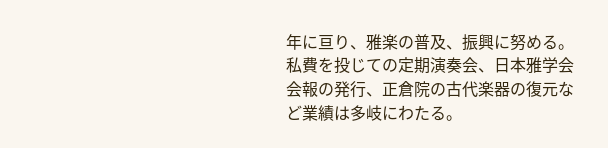年に亘り、雅楽の普及、振興に努める。私費を投じての定期演奏会、日本雅学会会報の発行、正倉院の古代楽器の復元など業績は多岐にわたる。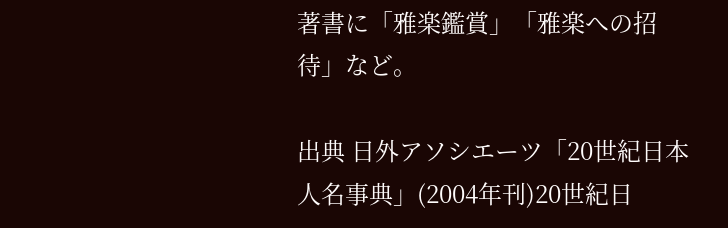著書に「雅楽鑑賞」「雅楽への招待」など。

出典 日外アソシエーツ「20世紀日本人名事典」(2004年刊)20世紀日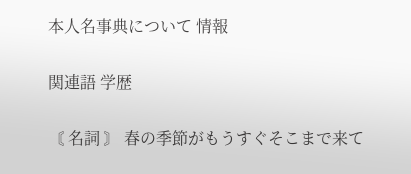本人名事典について 情報

関連語 学歴

〘 名詞 〙 春の季節がもうすぐそこまで来て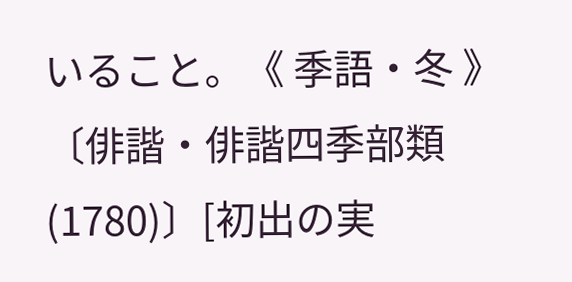いること。《 季語・冬 》 〔俳諧・俳諧四季部類(1780)〕[初出の実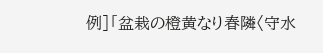例]「盆栽の橙黄なり春隣〈守水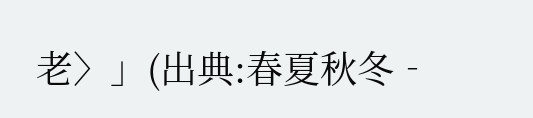老〉」(出典:春夏秋冬‐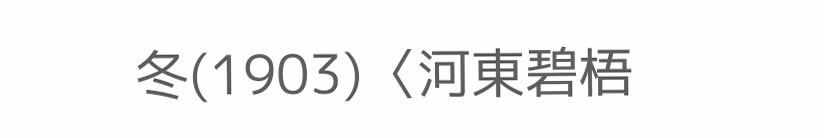冬(1903)〈河東碧梧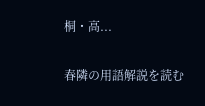桐・高...

春隣の用語解説を読む